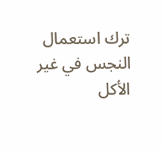ترك استعمال النجس في غير الأكل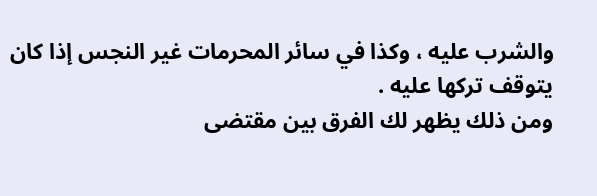والشرب عليه ، وكذا في سائر المحرمات غير النجس إذا كان يتوقف تركها عليه .
ومن ذلك يظهر لك الفرق بين مقتضى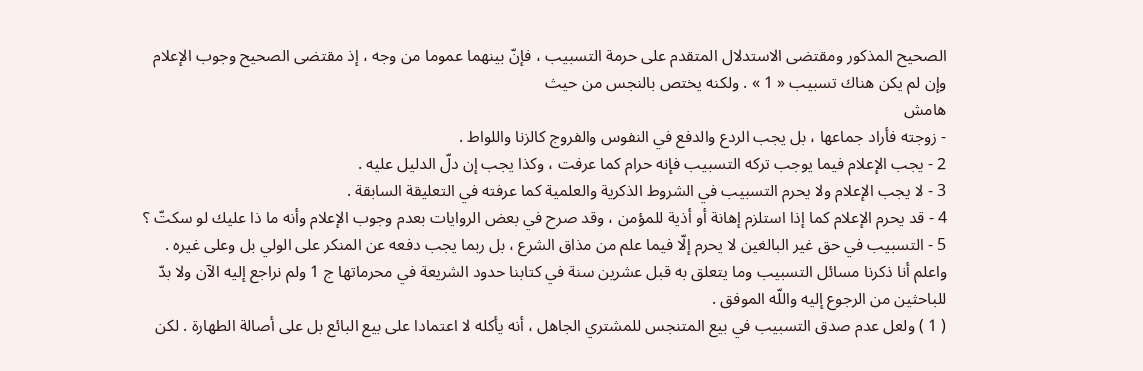الصحيح المذكور ومقتضى الاستدلال المتقدم على حرمة التسبيب ، فإنّ بينهما عموما من وجه ، إذ مقتضى الصحيح وجوب الإعلام وإن لم يكن هناك تسبيب « 1 » . ولكنه يختص بالنجس من حيث
هامش
- زوجته فأراد جماعها ، بل يجب الردع والدفع في النفوس والفروج كالزنا واللواط .
2 - يجب الإعلام فيما يوجب تركه التسبيب فإنه حرام كما عرفت ، وكذا يجب إن دلّ الدليل عليه .
3 - لا يجب الإعلام ولا يحرم التسبيب في الشروط الذكرية والعلمية كما عرفته في التعليقة السابقة .
4 - قد يحرم الإعلام كما إذا استلزم إهانة أو أذية للمؤمن ، وقد صرح في بعض الروايات بعدم وجوب الإعلام وأنه ما ذا عليك لو سكتّ ؟
5 - التسبيب في حق غير البالغين لا يحرم إلّا فيما علم من مذاق الشرع ، بل ربما يجب دفعه عن المنكر على الولي بل وعلى غيره .
واعلم أنا ذكرنا مسائل التسبيب وما يتعلق به قبل عشرين سنة في كتابنا حدود الشريعة في محرماتها ج 1 ولم نراجع إليه الآن ولا بدّ للباحثين من الرجوع إليه واللّه الموفق .
( 1 ) ولعل عدم صدق التسبيب في بيع المتنجس للمشتري الجاهل ، أنه يأكله لا اعتمادا على بيع البائع بل على أصالة الطهارة . لكن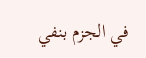في الجزم بنفي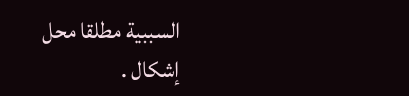السببية مطلقا محل إشكال .